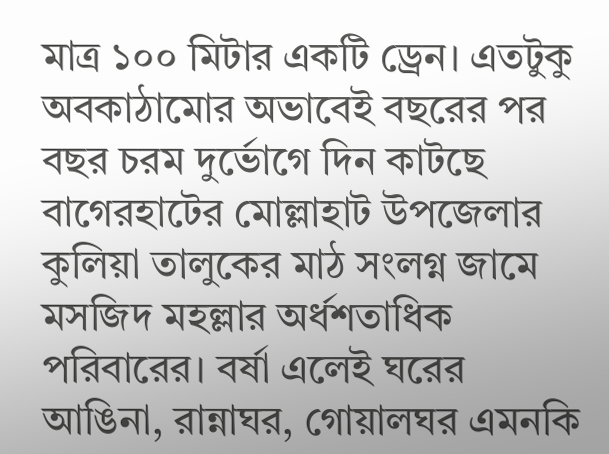মাত্র ১০০ মিটার একটি ড্রেন। এতটুকু অবকাঠামোর অভাবেই বছরের পর বছর চরম দুর্ভোগে দিন কাটছে বাগেরহাটের মোল্লাহাট উপজেলার কুলিয়া তালুকের মাঠ সংলগ্ন জামে মসজিদ মহল্লার অর্ধশতাধিক পরিবারের। বর্ষা এলেই ঘরের আঙিনা, রান্নাঘর, গোয়ালঘর এমনকি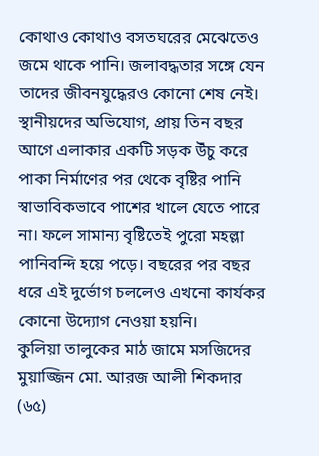কোথাও কোথাও বসতঘরের মেঝেতেও জমে থাকে পানি। জলাবদ্ধতার সঙ্গে যেন তাদের জীবনযুদ্ধেরও কোনো শেষ নেই।
স্থানীয়দের অভিযোগ, প্রায় তিন বছর আগে এলাকার একটি সড়ক উঁচু করে পাকা নির্মাণের পর থেকে বৃষ্টির পানি স্বাভাবিকভাবে পাশের খালে যেতে পারে না। ফলে সামান্য বৃষ্টিতেই পুরো মহল্লা পানিবন্দি হয়ে পড়ে। বছরের পর বছর ধরে এই দুর্ভোগ চললেও এখনো কার্যকর কোনো উদ্যোগ নেওয়া হয়নি।
কুলিয়া তালুকের মাঠ জামে মসজিদের মুয়াজ্জিন মো. আরজ আলী শিকদার (৬৫)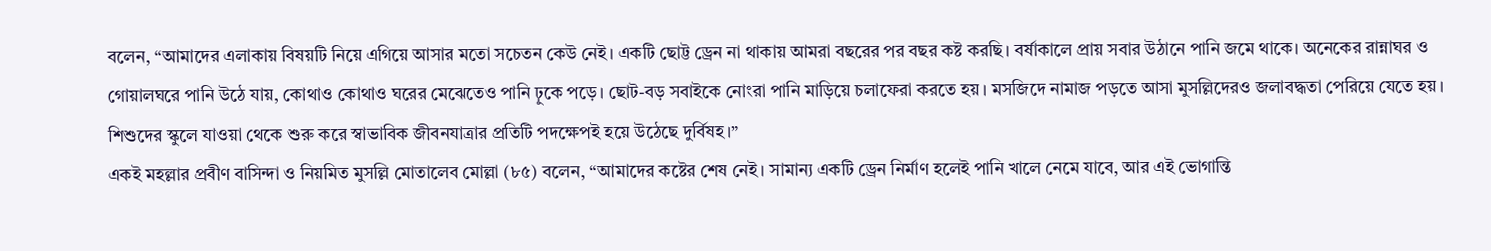বলেন, “আমাদের এলাকায় বিষয়টি নিয়ে এগিয়ে আসার মতো সচেতন কেউ নেই। একটি ছোট্ট ড্রেন না থাকায় আমরা বছরের পর বছর কষ্ট করছি। বর্ষাকালে প্রায় সবার উঠানে পানি জমে থাকে। অনেকের রান্নাঘর ও গোয়ালঘরে পানি উঠে যায়, কোথাও কোথাও ঘরের মেঝেতেও পানি ঢ়ুকে পড়ে। ছোট-বড় সবাইকে নোংরা পানি মাড়িয়ে চলাফেরা করতে হয়। মসজিদে নামাজ পড়তে আসা মুসল্লিদেরও জলাবদ্ধতা পেরিয়ে যেতে হয়। শিশুদের স্কুলে যাওয়া থেকে শুরু করে স্বাভাবিক জীবনযাত্রার প্রতিটি পদক্ষেপই হয়ে উঠেছে দুর্বিষহ।”
একই মহল্লার প্রবীণ বাসিন্দা ও নিয়মিত মুসল্লি মোতালেব মোল্লা (৮৫) বলেন, “আমাদের কষ্টের শেষ নেই। সামান্য একটি ড্রেন নির্মাণ হলেই পানি খালে নেমে যাবে, আর এই ভোগান্তি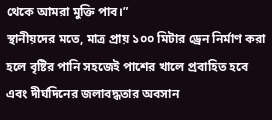থেকে আমরা মুক্তি পাব।”
স্থানীয়দের মতে, মাত্র প্রায় ১০০ মিটার ড্রেন নির্মাণ করা হলে বৃষ্টির পানি সহজেই পাশের খালে প্রবাহিত হবে এবং দীর্ঘদিনের জলাবদ্ধতার অবসান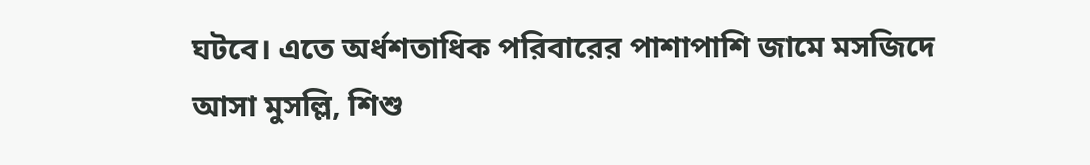ঘটবে। এতে অর্ধশতাধিক পরিবারের পাশাপাশি জামে মসজিদে আসা মুসল্লি, শিশু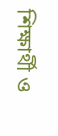শিক্ষার্থী ও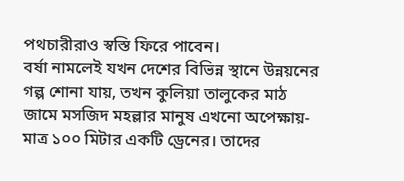পথচারীরাও স্বস্তি ফিরে পাবেন।
বর্ষা নামলেই যখন দেশের বিভিন্ন স্থানে উন্নয়নের গল্প শোনা যায়, তখন কুলিয়া তালুকের মাঠ জামে মসজিদ মহল্লার মানুষ এখনো অপেক্ষায়-মাত্র ১০০ মিটার একটি ড্রেনের। তাদের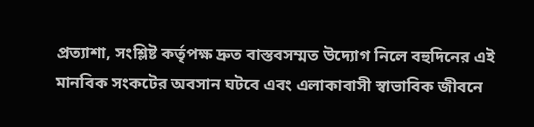প্রত্যাশা, সংশ্লিষ্ট কর্তৃপক্ষ দ্রুত বাস্তবসম্মত উদ্যোগ নিলে বহুদিনের এই মানবিক সংকটের অবসান ঘটবে এবং এলাকাবাসী স্বাভাবিক জীবনে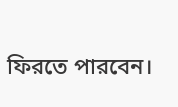ফিরতে পারবেন।